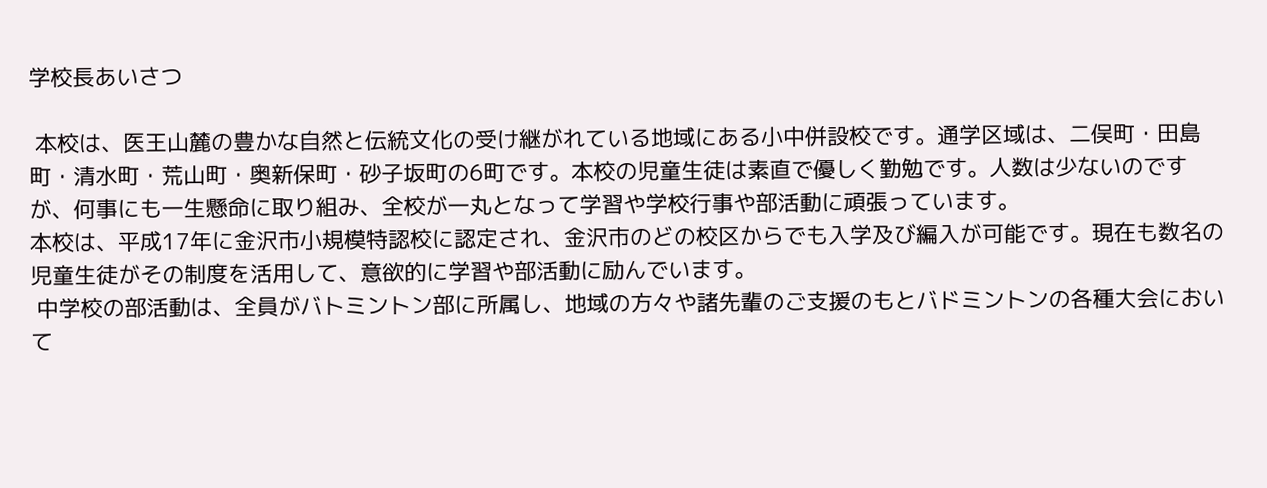学校長あいさつ

 本校は、医王山麓の豊かな自然と伝統文化の受け継がれている地域にある小中併設校です。通学区域は、二俣町・田島町・清水町・荒山町・奥新保町・砂子坂町の6町です。本校の児童生徒は素直で優しく勤勉です。人数は少ないのですが、何事にも一生懸命に取り組み、全校が一丸となって学習や学校行事や部活動に頑張っています。
本校は、平成17年に金沢市小規模特認校に認定され、金沢市のどの校区からでも入学及び編入が可能です。現在も数名の児童生徒がその制度を活用して、意欲的に学習や部活動に励んでいます。
 中学校の部活動は、全員がバトミントン部に所属し、地域の方々や諸先輩のご支援のもとバドミントンの各種大会において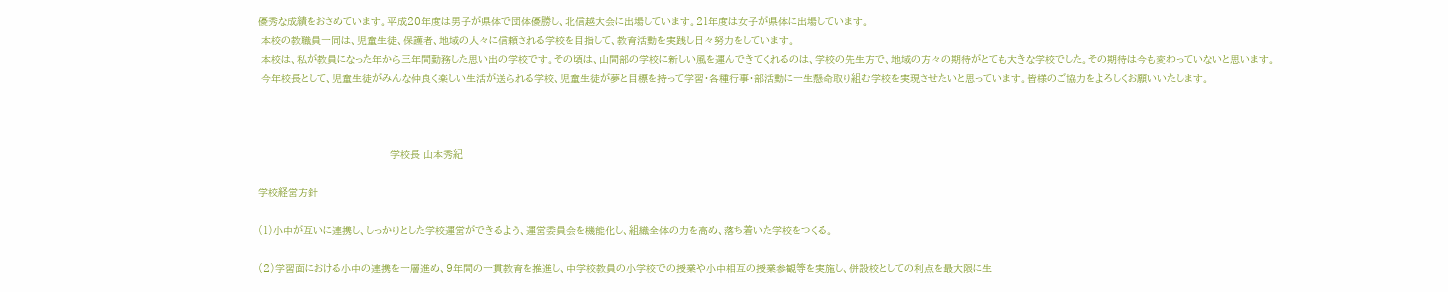優秀な成績をおさめています。平成20年度は男子が県体で団体優勝し、北信越大会に出場しています。21年度は女子が県体に出場しています。
 本校の教職員一同は、児童生徒、保護者、地域の人々に信頼される学校を目指して、教育活動を実践し日々努力をしています。
 本校は、私が教員になった年から三年間勤務した思い出の学校です。その頃は、山間部の学校に新しい風を運んできてくれるのは、学校の先生方で、地域の方々の期待がとても大きな学校でした。その期待は今も変わっていないと思います。
 今年校長として、児童生徒がみんな仲良く楽しい生活が送られる学校、児童生徒が夢と目標を持って学習・各種行事・部活動に一生懸命取り組む学校を実現させたいと思っています。皆様のご協力をよろしくお願いいたします。



                                            学校長 山本秀紀

学校経営方針

(1)小中が互いに連携し、しっかりとした学校運営ができるよう、運営委員会を機能化し、組織全体の力を高め、落ち着いた学校をつくる。

(2)学習面における小中の連携を一層進め、9年間の一貫教育を推進し、中学校教員の小学校での授業や小中相互の授業参観等を実施し、併設校としての利点を最大限に生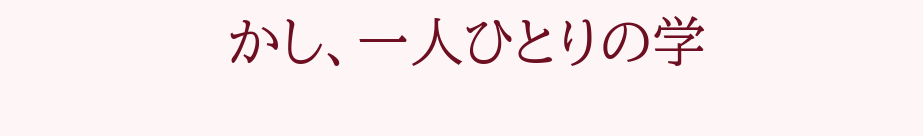かし、一人ひとりの学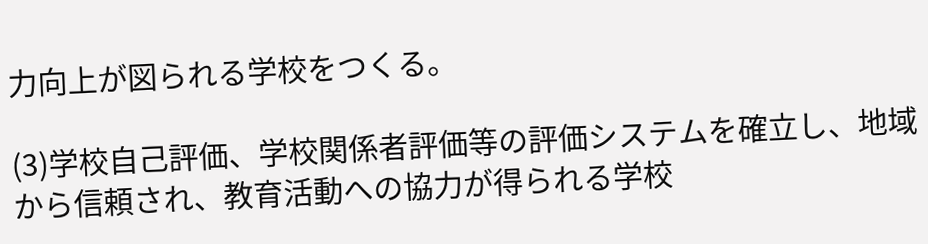力向上が図られる学校をつくる。

(3)学校自己評価、学校関係者評価等の評価システムを確立し、地域から信頼され、教育活動への協力が得られる学校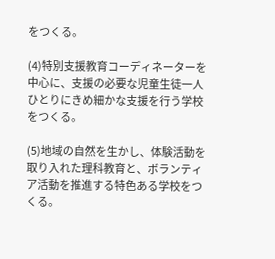をつくる。

(4)特別支援教育コーディネーターを中心に、支援の必要な児童生徒一人ひとりにきめ細かな支援を行う学校をつくる。

(5)地域の自然を生かし、体験活動を取り入れた理科教育と、ボランティア活動を推進する特色ある学校をつくる。